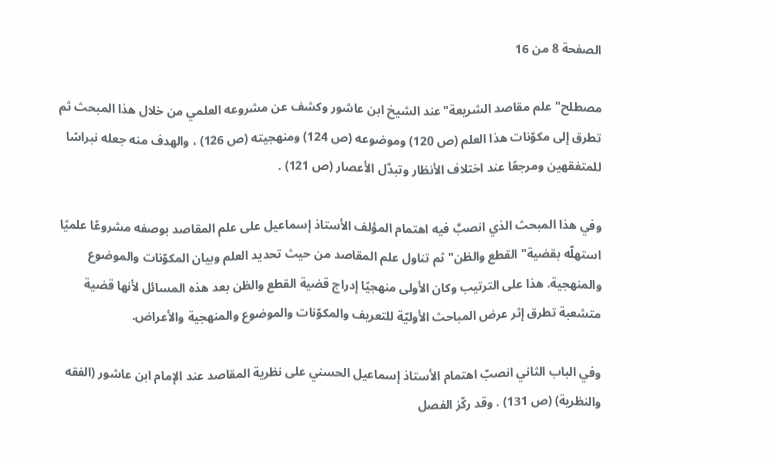الصفحة 8 من 16

مصطلح"علم مقاصد الشريعة"عند الشيخ ابن عاشور وكشف عن مشروعه العلمي من خلال هذا المبحث ثم تطرق إلى مكوّنات هذا العلم (ص 120) وموضوعه (ص 124) ومنهجيته (ص 126) ، والهدف منه جعله نبراسًا للمتفقهين ومرجعًا عند اختلاف الأنظار وتبدّل الأعصار (ص 121) .

وفي هذا المبحث الذي انصبَّ فيه اهتمام المؤلف الأستاذ إسماعيل على علم المقاصد بوصفه مشروعًا علميًا استهلّه بقضية"القطع والظن"ثم تناول علم المقاصد من حيث تحديد العلم وبيان المكوّنات والموضوع والمنهجية. هذا على الترتيب وكان الأولى منهجيًا إدراج قضية القطع والظن بعد هذه المسائل لأنها قضية متشعبة تطرق إثر عرض المباحث الأوليّة للتعريف والمكوّنات والموضوع والمنهجية والأعراض.

وفي الباب الثاني انصبّ اهتمام الأستاذ إسماعيل الحسني على نظرية المقاصد عند الإمام ابن عاشور (الفقه والنظرية) (ص 131) . وقد ركّز الفصل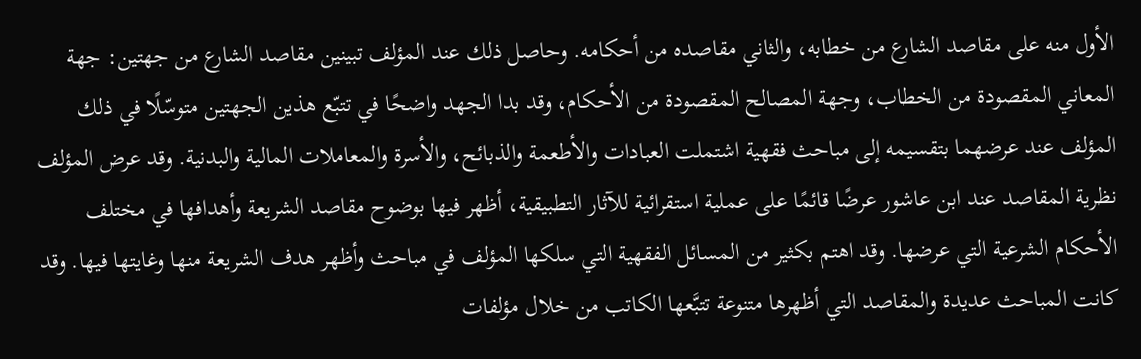الأول منه على مقاصد الشارع من خطابه، والثاني مقاصده من أحكامه. وحاصل ذلك عند المؤلف تبينين مقاصد الشارع من جهتين: جهة المعاني المقصودة من الخطاب، وجهة المصالح المقصودة من الأحكام، وقد بدا الجهد واضحًا في تتبّع هذين الجهتين متوسّلًا في ذلك المؤلف عند عرضهما بتقسيمه إلى مباحث فقهية اشتملت العبادات والأطعمة والذبائح، والأسرة والمعاملات المالية والبدنية. وقد عرض المؤلف نظرية المقاصد عند ابن عاشور عرضًا قائمًا على عملية استقرائية للآثار التطبيقية، أظهر فيها بوضوح مقاصد الشريعة وأهدافها في مختلف الأحكام الشرعية التي عرضها. وقد اهتم بكثير من المسائل الفقهية التي سلكها المؤلف في مباحث وأظهر هدف الشريعة منها وغايتها فيها. وقد كانت المباحث عديدة والمقاصد التي أظهرها متنوعة تتبَّعها الكاتب من خلال مؤلفات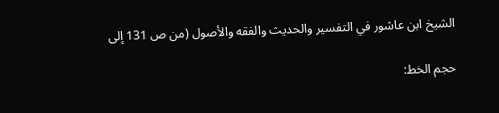الشيخ ابن عاشور في التفسير والحديث والفقه والأصول (من ص 131 إلى

حجم الخط: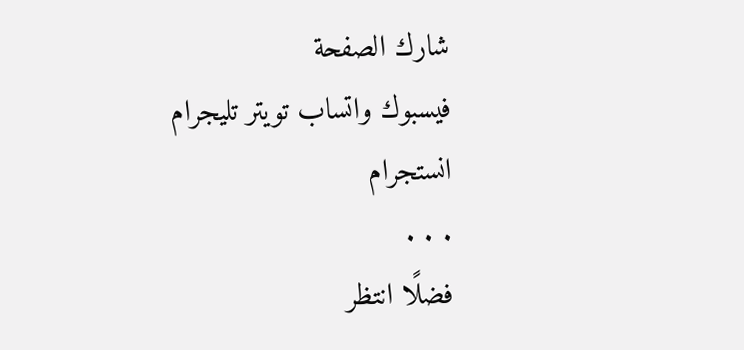شارك الصفحة
فيسبوك واتساب تويتر تليجرام انستجرام
. . .
فضلًا انتظر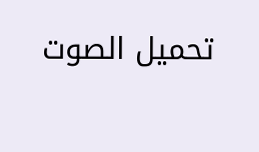تحميل الصوت